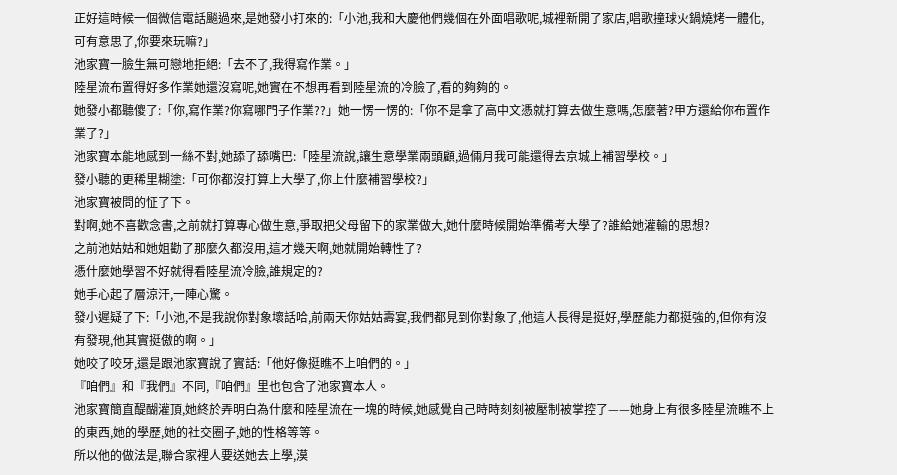正好這時候一個微信電話飈過來,是她發小打來的:「小池,我和大慶他們幾個在外面唱歌呢,城裡新開了家店,唱歌撞球火鍋燒烤一體化,可有意思了,你要來玩嘛?」
池家寶一臉生無可戀地拒絕:「去不了,我得寫作業。」
陸星流布置得好多作業她還沒寫呢,她實在不想再看到陸星流的冷臉了,看的夠夠的。
她發小都聽傻了:「你,寫作業?你寫哪門子作業??」她一愣一愣的:「你不是拿了高中文憑就打算去做生意嗎,怎麼著?甲方還給你布置作業了?」
池家寶本能地感到一絲不對,她舔了舔嘴巴:「陸星流說,讓生意學業兩頭顧,過倆月我可能還得去京城上補習學校。」
發小聽的更稀里糊塗:「可你都沒打算上大學了,你上什麼補習學校?」
池家寶被問的怔了下。
對啊,她不喜歡念書,之前就打算專心做生意,爭取把父母留下的家業做大,她什麼時候開始準備考大學了?誰給她灌輸的思想?
之前池姑姑和她姐勸了那麼久都沒用,這才幾天啊,她就開始轉性了?
憑什麼她學習不好就得看陸星流冷臉,誰規定的?
她手心起了層涼汗,一陣心驚。
發小遲疑了下:「小池,不是我說你對象壞話哈,前兩天你姑姑壽宴,我們都見到你對象了,他這人長得是挺好,學歷能力都挺強的,但你有沒有發現,他其實挺傲的啊。」
她咬了咬牙,還是跟池家寶說了實話:「他好像挺瞧不上咱們的。」
『咱們』和『我們』不同,『咱們』里也包含了池家寶本人。
池家寶簡直醍醐灌頂,她終於弄明白為什麼和陸星流在一塊的時候,她感覺自己時時刻刻被壓制被掌控了——她身上有很多陸星流瞧不上的東西,她的學歷,她的社交圈子,她的性格等等。
所以他的做法是,聯合家裡人要送她去上學,漠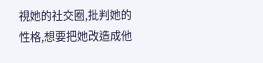視她的社交圈,批判她的性格,想要把她改造成他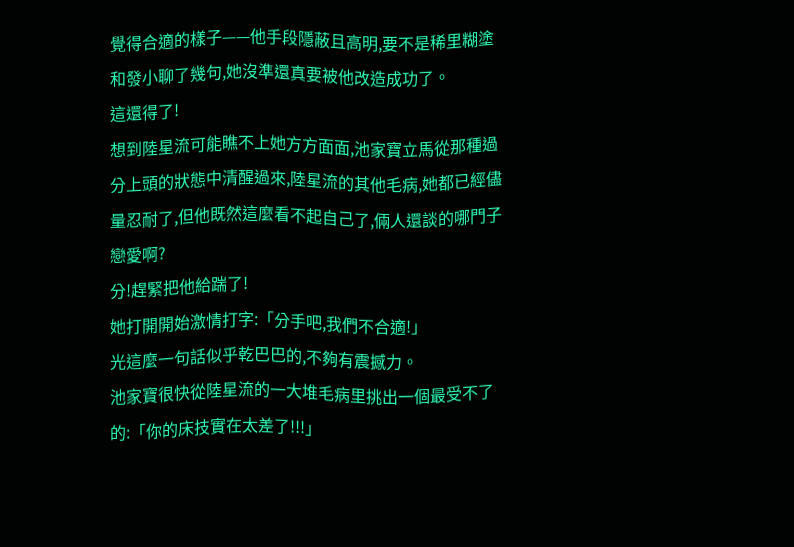覺得合適的樣子——他手段隱蔽且高明,要不是稀里糊塗和發小聊了幾句,她沒準還真要被他改造成功了。
這還得了!
想到陸星流可能瞧不上她方方面面,池家寶立馬從那種過分上頭的狀態中清醒過來,陸星流的其他毛病,她都已經儘量忍耐了,但他既然這麼看不起自己了,倆人還談的哪門子戀愛啊?
分!趕緊把他給踹了!
她打開開始激情打字:「分手吧,我們不合適!」
光這麼一句話似乎乾巴巴的,不夠有震撼力。
池家寶很快從陸星流的一大堆毛病里挑出一個最受不了的:「你的床技實在太差了!!!」